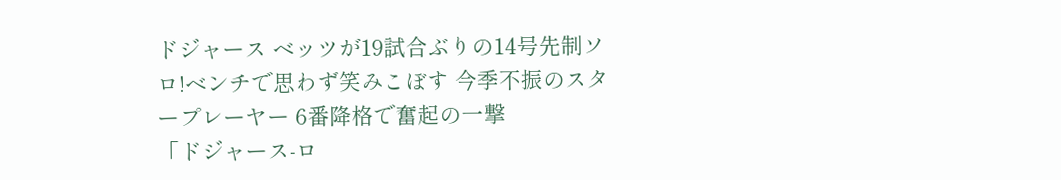ドジャース ベッツが19試合ぶりの14号先制ソロ!ベンチで思わず笑みこぼす 今季不振のスタープレーヤー 6番降格で奮起の一撃
「ドジャース-ロ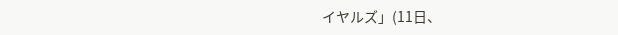イヤルズ」(11日、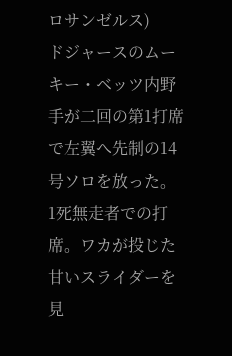ロサンゼルス)
ドジャースのムーキー・ベッツ内野手が二回の第1打席で左翼へ先制の14号ソロを放った。
1死無走者での打席。ワカが投じた甘いスライダーを見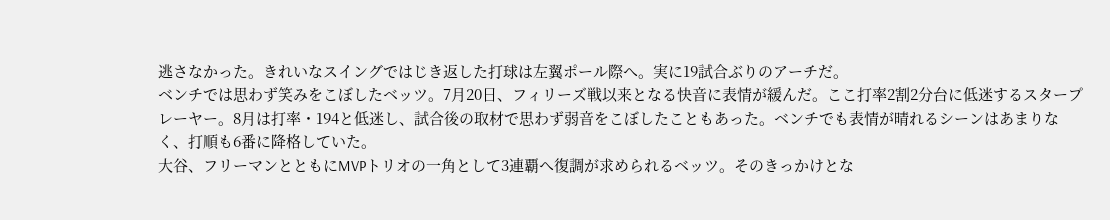逃さなかった。きれいなスイングではじき返した打球は左翼ポール際へ。実に19試合ぶりのアーチだ。
ベンチでは思わず笑みをこぼしたベッツ。7月20日、フィリーズ戦以来となる快音に表情が緩んだ。ここ打率2割2分台に低迷するスタープレーヤー。8月は打率・194と低迷し、試合後の取材で思わず弱音をこぼしたこともあった。ベンチでも表情が晴れるシーンはあまりなく、打順も6番に降格していた。
大谷、フリーマンとともにMVPトリオの一角として3連覇へ復調が求められるベッツ。そのきっかけとな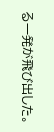る一発が飛び出した。